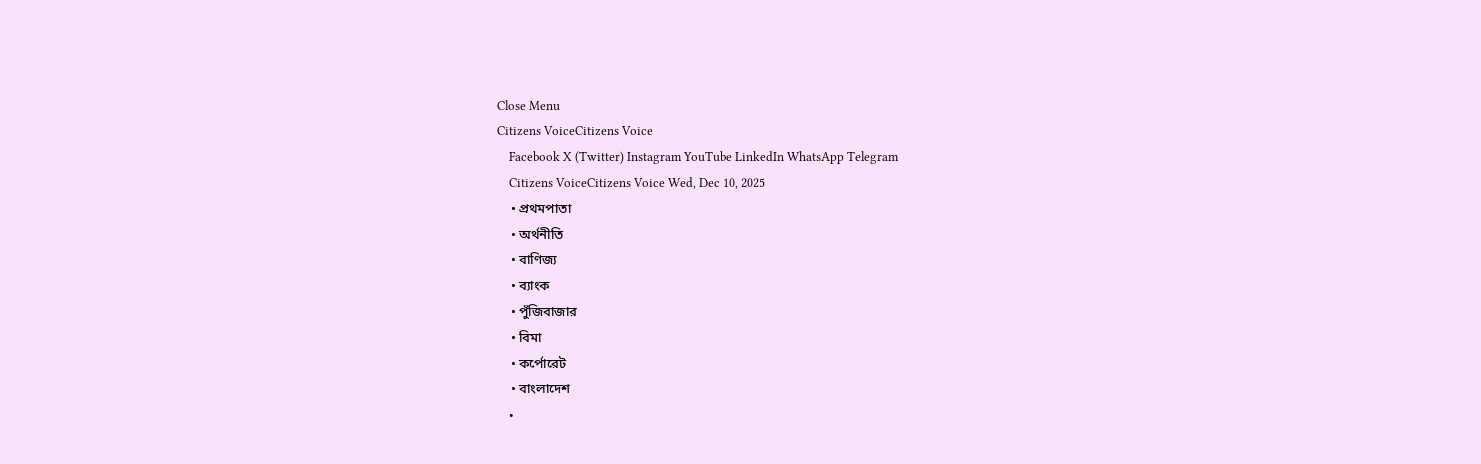Close Menu
Citizens VoiceCitizens Voice
    Facebook X (Twitter) Instagram YouTube LinkedIn WhatsApp Telegram
    Citizens VoiceCitizens Voice Wed, Dec 10, 2025
    • প্রথমপাতা
    • অর্থনীতি
    • বাণিজ্য
    • ব্যাংক
    • পুঁজিবাজার
    • বিমা
    • কর্পোরেট
    • বাংলাদেশ
    •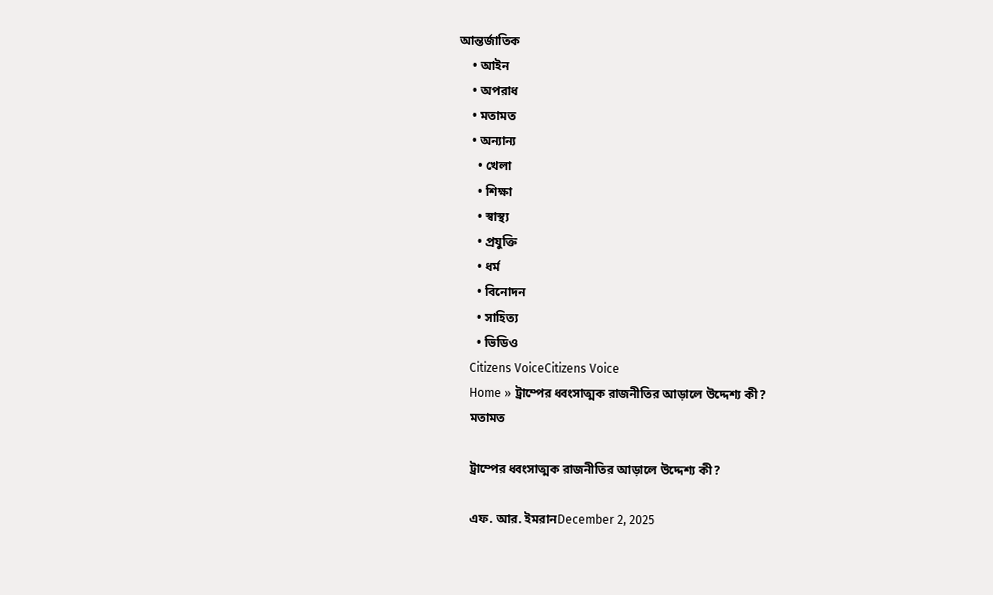আন্তর্জাতিক
    • আইন
    • অপরাধ
    • মতামত
    • অন্যান্য
      • খেলা
      • শিক্ষা
      • স্বাস্থ্য
      • প্রযুক্তি
      • ধর্ম
      • বিনোদন
      • সাহিত্য
      • ভিডিও
    Citizens VoiceCitizens Voice
    Home » ট্রাম্পের ধ্বংসাত্মক রাজনীতির আড়ালে উদ্দেশ্য কী?
    মতামত

    ট্রাম্পের ধ্বংসাত্মক রাজনীতির আড়ালে উদ্দেশ্য কী?

    এফ. আর. ইমরানDecember 2, 2025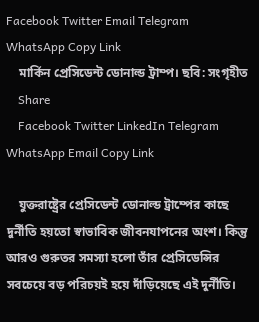Facebook Twitter Email Telegram WhatsApp Copy Link
    মার্কিন প্রেসিডেন্ট ডোনাল্ড ট্রাম্প। ছবি: সংগৃহীত
    Share
    Facebook Twitter LinkedIn Telegram WhatsApp Email Copy Link

    যুক্তরাষ্ট্রের প্রেসিডেন্ট ডোনাল্ড ট্রাম্পের কাছে দুর্নীতি হয়তো স্বাভাবিক জীবনযাপনের অংশ। কিন্তু আরও গুরুতর সমস্যা হলো তাঁর প্রেসিডেন্সির সবচেয়ে বড় পরিচয়ই হয়ে দাঁড়িয়েছে এই দুর্নীতি।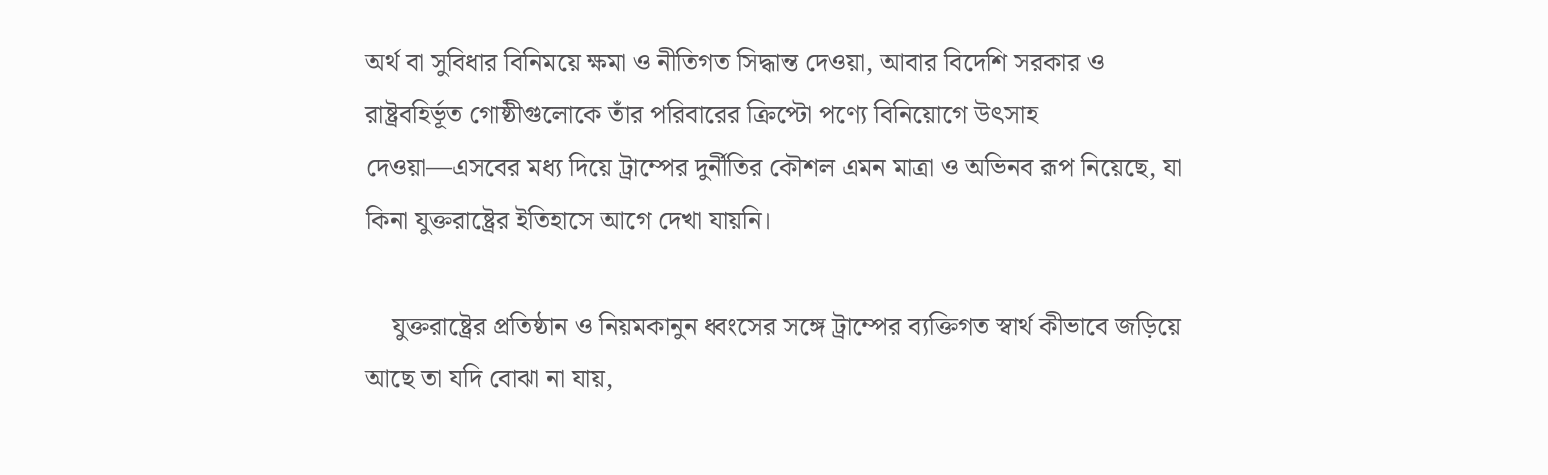অর্থ বা সুবিধার বিনিময়ে ক্ষমা ও নীতিগত সিদ্ধান্ত দেওয়া, আবার বিদেশি সরকার ও রাষ্ট্রবহির্ভূত গোষ্ঠীগুলোকে তাঁর পরিবারের ক্রিপ্টো পণ্যে বিনিয়োগে উৎসাহ দেওয়া—এসবের মধ্য দিয়ে ট্রাম্পের দুর্নীতির কৌশল এমন মাত্রা ও অভিনব রূপ নিয়েছে, যা কিনা যুক্তরাষ্ট্রের ইতিহাসে আগে দেখা যায়নি।

    যুক্তরাষ্ট্রের প্রতিষ্ঠান ও নিয়মকানুন ধ্বংসের সঙ্গে ট্রাম্পের ব্যক্তিগত স্বার্থ কীভাবে জড়িয়ে আছে তা যদি বোঝা না যায়,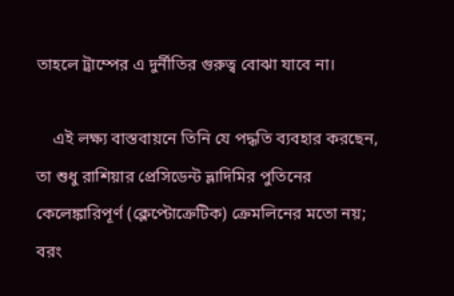তাহলে ট্রাম্পের এ দুর্নীতির গুরুত্ব বোঝা যাবে না।

    এই লক্ষ্য বাস্তবায়নে তিনি যে পদ্ধতি ব্যবহার করছেন, তা শুধু রাশিয়ার প্রেসিডেন্ট ভ্লাদিমির পুতিনের কেলেঙ্কারিপূর্ণ (ক্লেপ্টোক্রেটিক) ক্রেমলিনের মতো নয়; বরং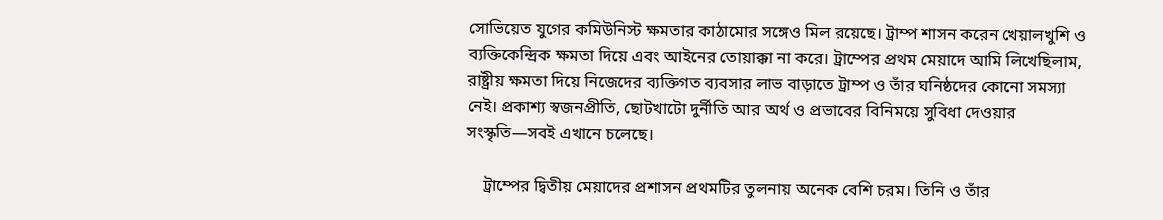সোভিয়েত যুগের কমিউনিস্ট ক্ষমতার কাঠামোর সঙ্গেও মিল রয়েছে। ট্রাম্প শাসন করেন খেয়ালখুশি ও ব্যক্তিকেন্দ্রিক ক্ষমতা দিয়ে এবং আইনের তোয়াক্কা না করে। ট্রাম্পের প্রথম মেয়াদে আমি লিখেছিলাম, রাষ্ট্রীয় ক্ষমতা দিয়ে নিজেদের ব্যক্তিগত ব্যবসার লাভ বাড়াতে ট্রাম্প ও তাঁর ঘনিষ্ঠদের কোনো সমস্যা নেই। প্রকাশ্য স্বজনপ্রীতি, ছোটখাটো দুর্নীতি আর অর্থ ও প্রভাবের বিনিময়ে সুবিধা দেওয়ার সংস্কৃতি—সবই এখানে চলেছে।

    ট্রাম্পের দ্বিতীয় মেয়াদের প্রশাসন প্রথমটির তুলনায় অনেক বেশি চরম। তিনি ও তাঁর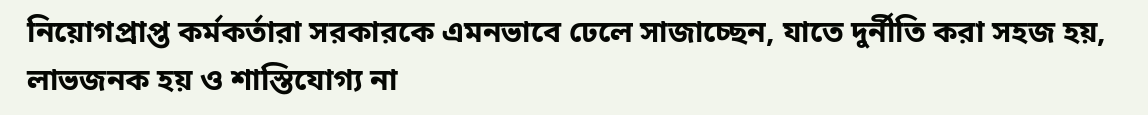নিয়োগপ্রাপ্ত কর্মকর্তারা সরকারকে এমনভাবে ঢেলে সাজাচ্ছেন, যাতে দুর্নীতি করা সহজ হয়, লাভজনক হয় ও শাস্তিযোগ্য না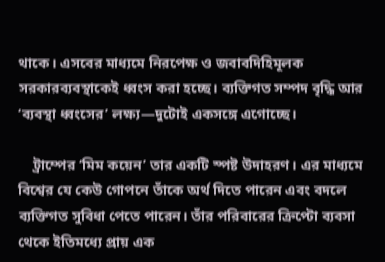থাকে। এসবের মাধ্যমে নিরপেক্ষ ও জবাবদিহিমূলক সরকারব্যবস্থাকেই ধ্বংস করা হচ্ছে। ব্যক্তিগত সম্পদ বৃদ্ধি আর ‘ব্যবস্থা ধ্বংসের’ লক্ষ্য—দুটোই একসঙ্গে এগোচ্ছে।

    ট্রাম্পের ‘মিম কয়েন’ তার একটি স্পষ্ট উদাহরণ। এর মাধ্যমে বিশ্বের যে কেউ গোপনে তাঁকে অর্থ দিতে পারেন এবং বদলে ব্যক্তিগত সুবিধা পেতে পারেন। তাঁর পরিবারের ক্রিপ্টো ব্যবসা থেকে ইতিমধ্যে প্রায় এক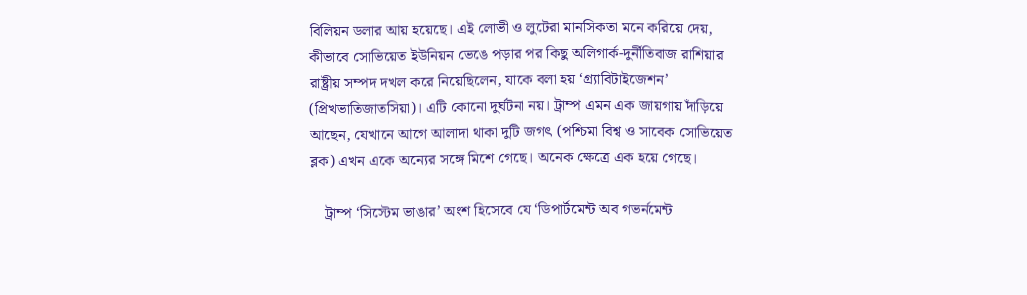বিলিয়ন ডলার আয় হয়েছে। এই লোভী ও লুটেরা মানসিকতা মনে করিয়ে দেয়, কীভাবে সোভিয়েত ইউনিয়ন ভেঙে পড়ার পর কিছু অলিগার্ক-দুর্নীতিবাজ রাশিয়ার রাষ্ট্রীয় সম্পদ দখল করে নিয়েছিলেন, যাকে বলা হয় ‘গ্র্যাবিটাইজেশন’ (প্রিখভাতিজাতসিয়া)। এটি কোনো দুর্ঘটনা নয়। ট্রাম্প এমন এক জায়গায় দাঁড়িয়ে আছেন, যেখানে আগে আলাদা থাকা দুটি জগৎ (পশ্চিমা বিশ্ব ও সাবেক সোভিয়েত ব্লক) এখন একে অন্যের সঙ্গে মিশে গেছে। অনেক ক্ষেত্রে এক হয়ে গেছে।

    ট্রাম্প ‘সিস্টেম ভাঙার’ অংশ হিসেবে যে ‘ডিপার্টমেন্ট অব গভর্নমেন্ট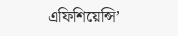এফিশিয়েন্সি’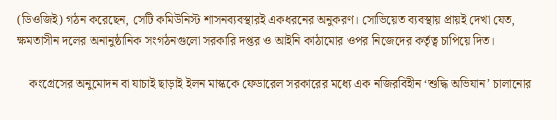(ডিওজিই) গঠন করেছেন, সেটি কমিউনিস্ট শাসনব্যবস্থারই একধরনের অনুকরণ। সোভিয়েত ব্যবস্থায় প্রায়ই দেখা যেত, ক্ষমতাসীন দলের অনানুষ্ঠানিক সংগঠনগুলো সরকারি দপ্তর ও আইনি কাঠামোর ওপর নিজেদের কর্তৃত্ব চাপিয়ে দিত।

    কংগ্রেসের অনুমোদন বা যাচাই ছাড়াই ইলন মাস্ককে ফেডারেল সরকারের মধ্যে এক নজিরবিহীন ‘শুদ্ধি অভিযান’ চালানোর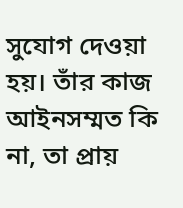সুযোগ দেওয়া হয়। তাঁর কাজ আইনসম্মত কি না, তা প্রায়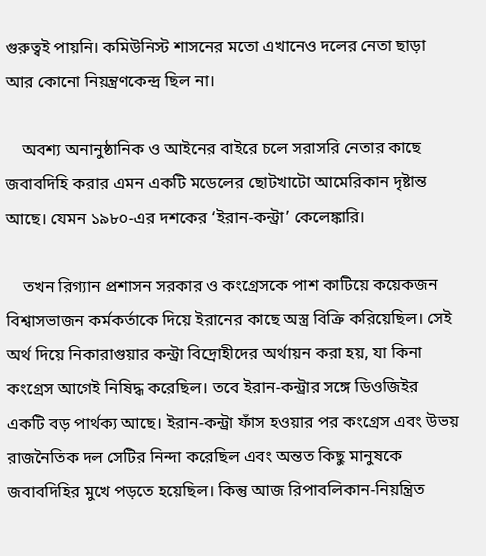গুরুত্বই পায়নি। কমিউনিস্ট শাসনের মতো এখানেও দলের নেতা ছাড়া আর কোনো নিয়ন্ত্রণকেন্দ্র ছিল না।

    অবশ্য অনানুষ্ঠানিক ও আইনের বাইরে চলে সরাসরি নেতার কাছে জবাবদিহি করার এমন একটি মডেলের ছোটখাটো আমেরিকান দৃষ্টান্ত আছে। যেমন ১৯৮০-এর দশকের ‘ইরান-কন্ট্রা’ কেলেঙ্কারি।

    তখন রিগ্যান প্রশাসন সরকার ও কংগ্রেসকে পাশ কাটিয়ে কয়েকজন বিশ্বাসভাজন কর্মকর্তাকে দিয়ে ইরানের কাছে অস্ত্র বিক্রি করিয়েছিল। সেই অর্থ দিয়ে নিকারাগুয়ার কন্ট্রা বিদ্রোহীদের অর্থায়ন করা হয়, যা কিনা কংগ্রেস আগেই নিষিদ্ধ করেছিল। তবে ইরান-কন্ট্রার সঙ্গে ডিওজিইর একটি বড় পার্থক্য আছে। ইরান-কন্ট্রা ফাঁস হওয়ার পর কংগ্রেস এবং উভয় রাজনৈতিক দল সেটির নিন্দা করেছিল এবং অন্তত কিছু মানুষকে জবাবদিহির মুখে পড়তে হয়েছিল। কিন্তু আজ রিপাবলিকান-নিয়ন্ত্রিত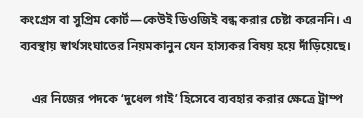কংগ্রেস বা সুপ্রিম কোর্ট—কেউই ডিওজিই বন্ধ করার চেষ্টা করেননি। এ ব্যবস্থায় স্বার্থসংঘাতের নিয়মকানুন যেন হাস্যকর বিষয় হয়ে দাঁড়িয়েছে।

    এর নিজের পদকে ‘দুধেল গাই’ হিসেবে ব্যবহার করার ক্ষেত্রে ট্রাম্প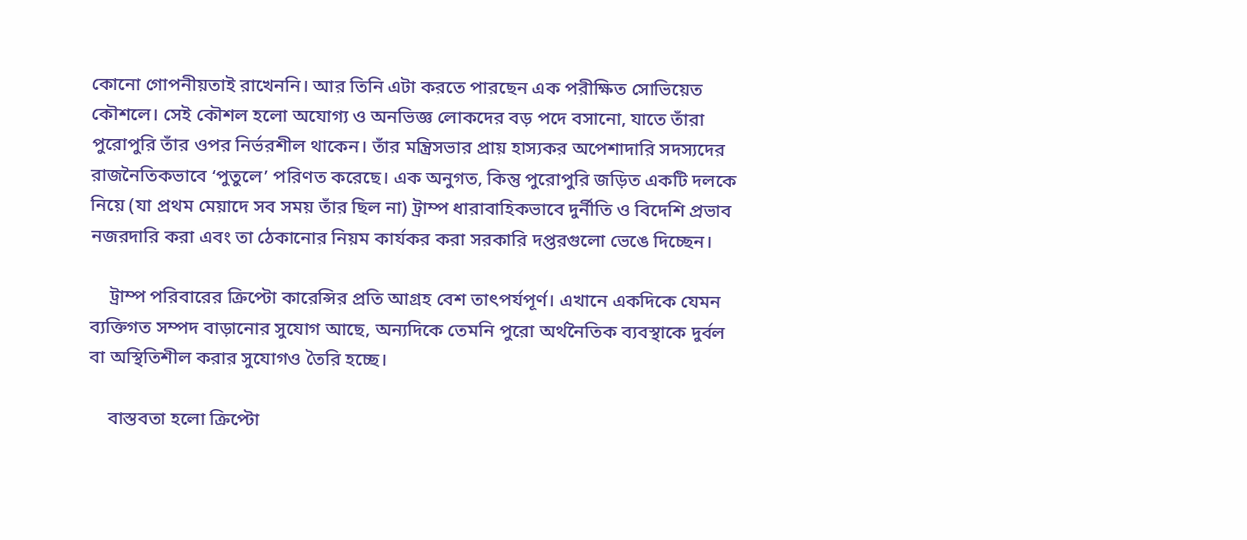কোনো গোপনীয়তাই রাখেননি। আর তিনি এটা করতে পারছেন এক পরীক্ষিত সোভিয়েত কৌশলে। সেই কৌশল হলো অযোগ্য ও অনভিজ্ঞ লোকদের বড় পদে বসানো, যাতে তাঁরা পুরোপুরি তাঁর ওপর নির্ভরশীল থাকেন। তাঁর মন্ত্রিসভার প্রায় হাস্যকর অপেশাদারি সদস্যদের রাজনৈতিকভাবে ‘পুতুলে’ পরিণত করেছে। এক অনুগত, কিন্তু পুরোপুরি জড়িত একটি দলকে নিয়ে (যা প্রথম মেয়াদে সব সময় তাঁর ছিল না) ট্রাম্প ধারাবাহিকভাবে দুর্নীতি ও বিদেশি প্রভাব নজরদারি করা এবং তা ঠেকানোর নিয়ম কার্যকর করা সরকারি দপ্তরগুলো ভেঙে দিচ্ছেন।

    ট্রাম্প পরিবারের ক্রিপ্টো কারেন্সির প্রতি আগ্রহ বেশ তাৎপর্যপূর্ণ। এখানে একদিকে যেমন ব্যক্তিগত সম্পদ বাড়ানোর সুযোগ আছে, অন্যদিকে তেমনি পুরো অর্থনৈতিক ব্যবস্থাকে দুর্বল বা অস্থিতিশীল করার সুযোগও তৈরি হচ্ছে।

    বাস্তবতা হলো ক্রিপ্টো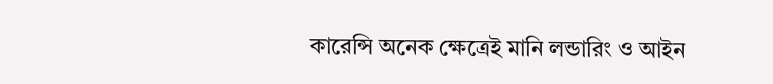কারেন্সি অনেক ক্ষেত্রেই মানি লন্ডারিং ও আইন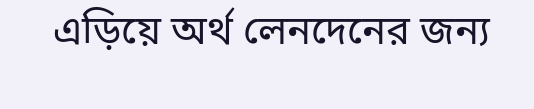এড়িয়ে অর্থ লেনদেনের জন্য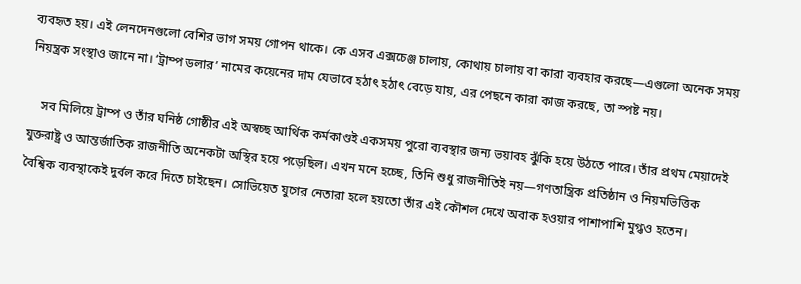ব্যবহৃত হয়। এই লেনদেনগুলো বেশির ভাগ সময় গোপন থাকে। কে এসব এক্সচেঞ্জ চালায়, কোথায় চালায় বা কারা ব্যবহার করছে—এগুলো অনেক সময় নিয়ন্ত্রক সংস্থাও জানে না। ‘ট্রাম্প ডলার’ নামের কয়েনের দাম যেভাবে হঠাৎ হঠাৎ বেড়ে যায়, এর পেছনে কারা কাজ করছে, তা স্পষ্ট নয়।

    সব মিলিয়ে ট্রাম্প ও তাঁর ঘনিষ্ঠ গোষ্ঠীর এই অস্বচ্ছ আর্থিক কর্মকাণ্ডই একসময় পুরো ব্যবস্থার জন্য ভয়াবহ ঝুঁকি হয়ে উঠতে পারে। তাঁর প্রথম মেয়াদেই যুক্তরাষ্ট্র ও আন্তর্জাতিক রাজনীতি অনেকটা অস্থির হয়ে পড়েছিল। এখন মনে হচ্ছে, তিনি শুধু রাজনীতিই নয়—গণতান্ত্রিক প্রতিষ্ঠান ও নিয়মভিত্তিক বৈশ্বিক ব্যবস্থাকেই দুর্বল করে দিতে চাইছেন। সোভিয়েত যুগের নেতারা হলে হয়তো তাঁর এই কৌশল দেখে অবাক হওয়ার পাশাপাশি মুগ্ধও হতেন।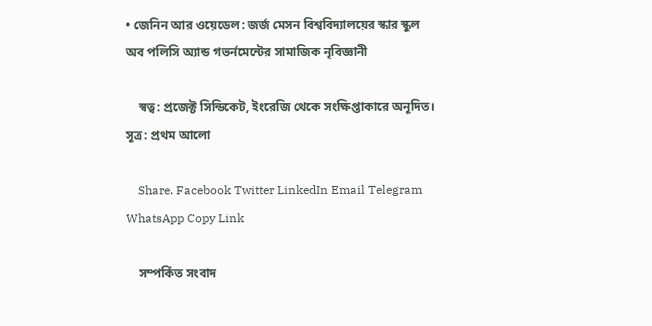• জেনিন আর ওয়েডেল: জর্জ মেসন বিশ্ববিদ্যালয়ের স্কার স্কুল অব পলিসি অ্যান্ড গভর্নমেন্টের সামাজিক নৃবিজ্ঞানী

    স্বত্ব: প্রজেক্ট সিন্ডিকেট, ইংরেজি থেকে সংক্ষিপ্তাকারে অনূদিত। সূত্র: প্রথম আলো

    Share. Facebook Twitter LinkedIn Email Telegram WhatsApp Copy Link

    সম্পর্কিত সংবাদ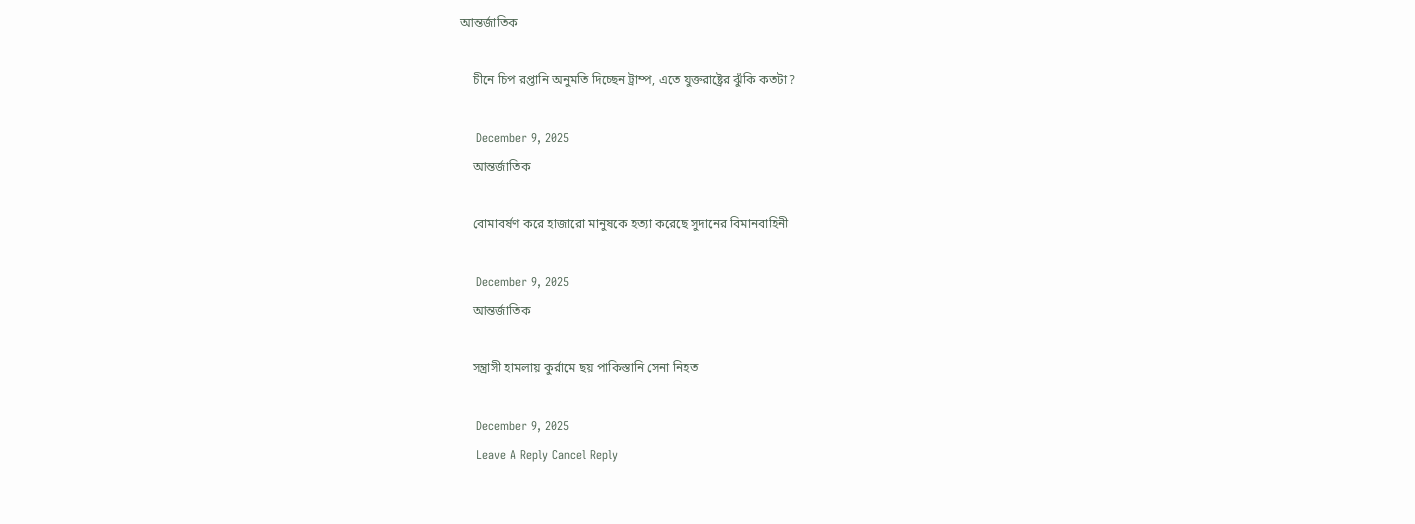আন্তর্জাতিক

    চীনে চিপ রপ্তানি অনুমতি দিচ্ছেন ট্রাম্প, এতে যুক্তরাষ্ট্রের ঝুঁকি কতটা?

    December 9, 2025
    আন্তর্জাতিক

    বোমাবর্ষণ করে হাজারো মানুষকে হত্যা করেছে সুদানের বিমানবাহিনী

    December 9, 2025
    আন্তর্জাতিক

    সন্ত্রাসী হামলায় কুর্রামে ছয় পাকিস্তানি সেনা নিহত

    December 9, 2025
    Leave A Reply Cancel Reply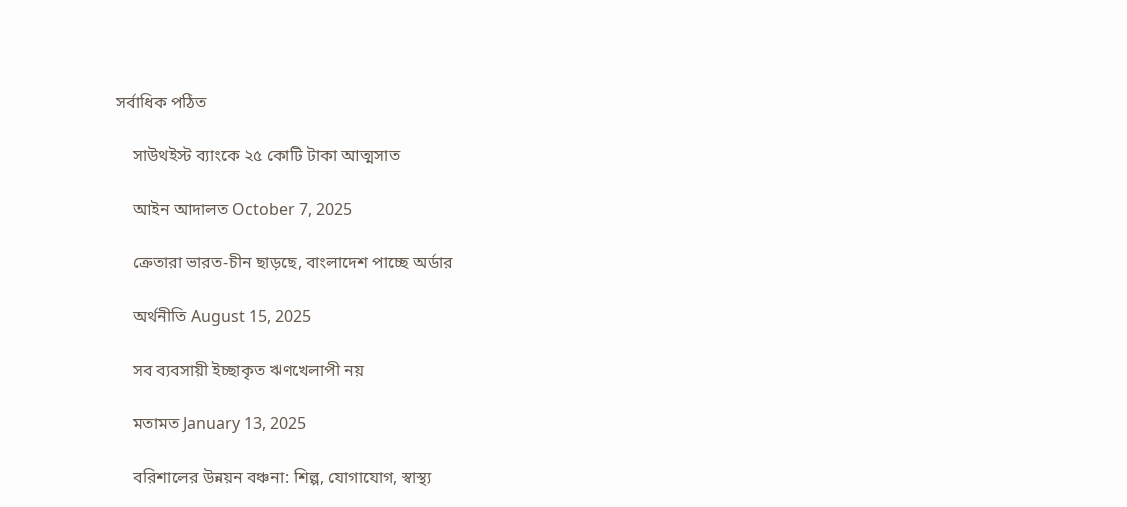সর্বাধিক পঠিত

    সাউথইস্ট ব্যাংকে ২৫ কোটি টাকা আত্মসাত

    আইন আদালত October 7, 2025

    ক্রেতারা ভারত-চীন ছাড়ছে, বাংলাদেশ পাচ্ছে অর্ডার

    অর্থনীতি August 15, 2025

    সব ব্যবসায়ী ইচ্ছাকৃত ঋণখেলাপী নয়

    মতামত January 13, 2025

    বরিশালের উন্নয়ন বঞ্চনা: শিল্প, যোগাযোগ, স্বাস্থ্য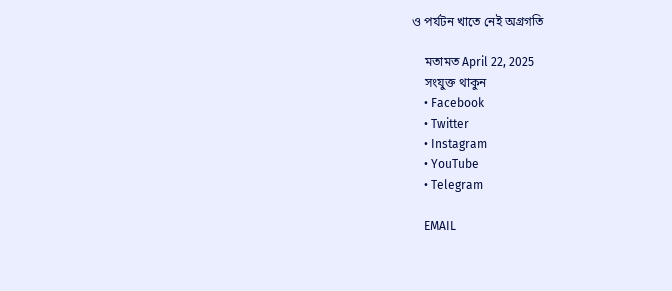ও পর্যটন খাতে নেই অগ্রগতি

    মতামত April 22, 2025
    সংযুক্ত থাকুন
    • Facebook
    • Twitter
    • Instagram
    • YouTube
    • Telegram

    EMAIL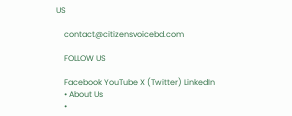US

    contact@citizensvoicebd.com

    FOLLOW US

    Facebook YouTube X (Twitter) LinkedIn
    • About Us
    •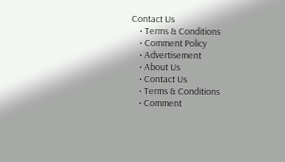Contact Us
    • Terms & Conditions
    • Comment Policy
    • Advertisement
    • About Us
    • Contact Us
    • Terms & Conditions
    • Comment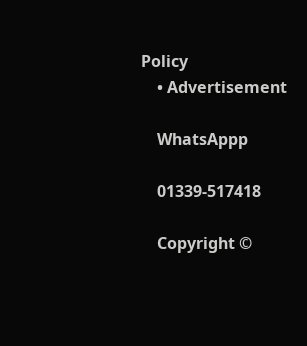Policy
    • Advertisement

    WhatsAppp

    01339-517418

    Copyright ©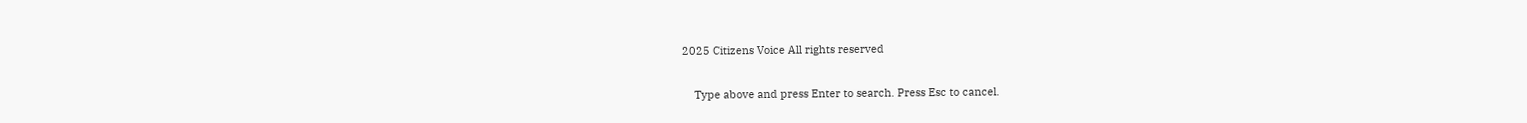2025 Citizens Voice All rights reserved

    Type above and press Enter to search. Press Esc to cancel.